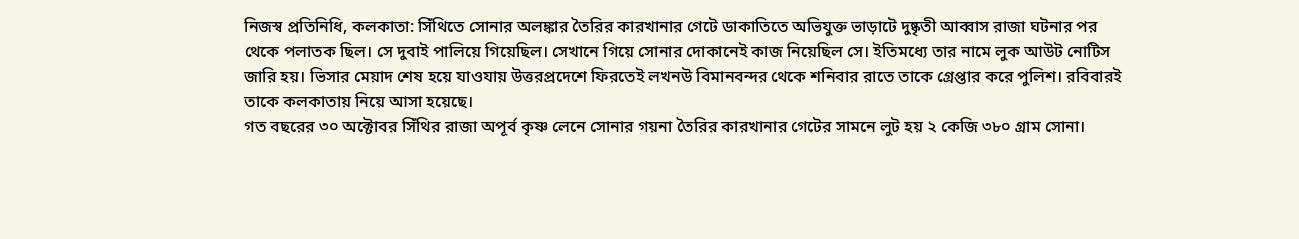নিজস্ব প্রতিনিধি, কলকাতা: সিঁথিতে সোনার অলঙ্কার তৈরির কারখানার গেটে ডাকাতিতে অভিযুক্ত ভাড়াটে দুষ্কৃতী আব্বাস রাজা ঘটনার পর থেকে পলাতক ছিল। সে দুবাই পালিয়ে গিয়েছিল। সেখানে গিয়ে সোনার দোকানেই কাজ নিয়েছিল সে। ইতিমধ্যে তার নামে লুক আউট নোটিস জারি হয়। ভিসার মেয়াদ শেষ হয়ে যাওযায় উত্তরপ্রদেশে ফিরতেই লখনউ বিমানবন্দর থেকে শনিবার রাতে তাকে গ্রেপ্তার করে পুলিশ। রবিবারই তাকে কলকাতায় নিয়ে আসা হয়েছে।
গত বছরের ৩০ অক্টোবর সিঁথির রাজা অপূর্ব কৃষ্ণ লেনে সোনার গয়না তৈরির কারখানার গেটের সামনে লুট হয় ২ কেজি ৩৮০ গ্রাম সোনা।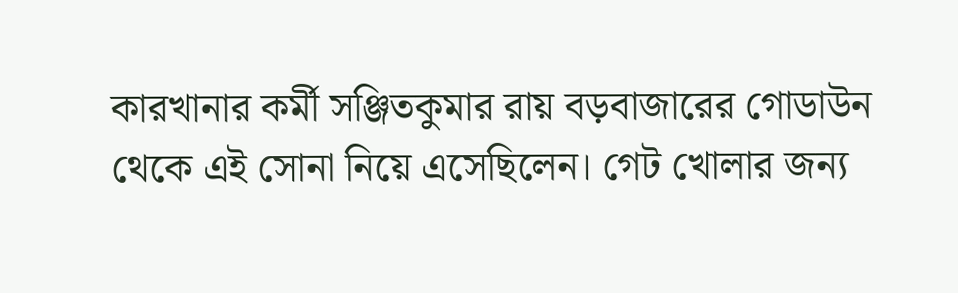কারখানার কর্মী সঞ্জিতকুমার রায় বড়বাজারের গোডাউন থেকে এই সোনা নিয়ে এসেছিলেন। গেট খোলার জন্য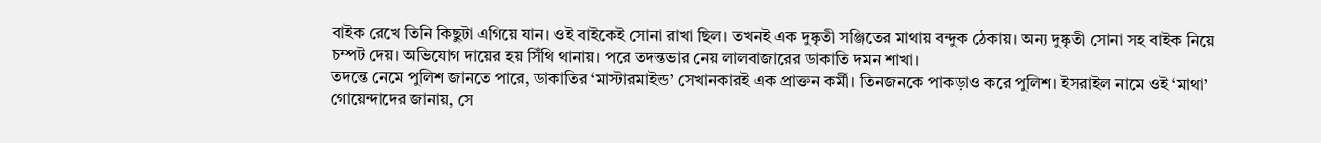বাইক রেখে তিনি কিছুটা এগিয়ে যান। ওই বাইকেই সোনা রাখা ছিল। তখনই এক দুষ্কৃতী সঞ্জিতের মাথায় বন্দুক ঠেকায়। অন্য দুষ্কৃতী সোনা সহ বাইক নিয়ে চম্পট দেয়। অভিযোগ দায়ের হয় সিঁথি থানায়। পরে তদন্তভার নেয় লালবাজারের ডাকাতি দমন শাখা।
তদন্তে নেমে পুলিশ জানতে পারে, ডাকাতির ‘মাস্টারমাইন্ড’ সেখানকারই এক প্রাক্তন কর্মী। তিনজনকে পাকড়াও করে পুলিশ। ইসরাইল নামে ওই ‘মাথা’ গোয়েন্দাদের জানায়, সে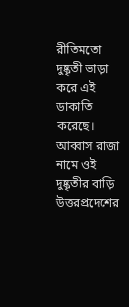রীতিমতো দুষ্কৃতী ভাড়া করে এই ডাকাতি করেছে। আব্বাস রাজা নামে ওই দুষ্কৃতীর বাড়ি উত্তরপ্রদেশের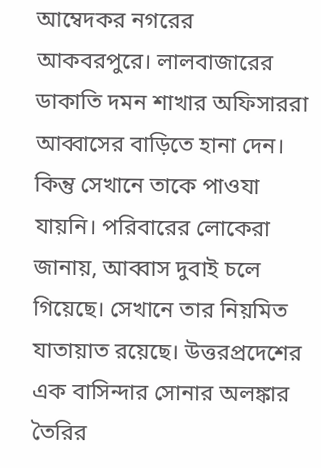আম্বেদকর নগরের আকবরপুরে। লালবাজারের ডাকাতি দমন শাখার অফিসাররা আব্বাসের বাড়িতে হানা দেন। কিন্তু সেখানে তাকে পাওযা যায়নি। পরিবারের লোকেরা জানায়, আব্বাস দুবাই চলে গিয়েছে। সেখানে তার নিয়মিত যাতায়াত রয়েছে। উত্তরপ্রদেশের এক বাসিন্দার সোনার অলঙ্কার তৈরির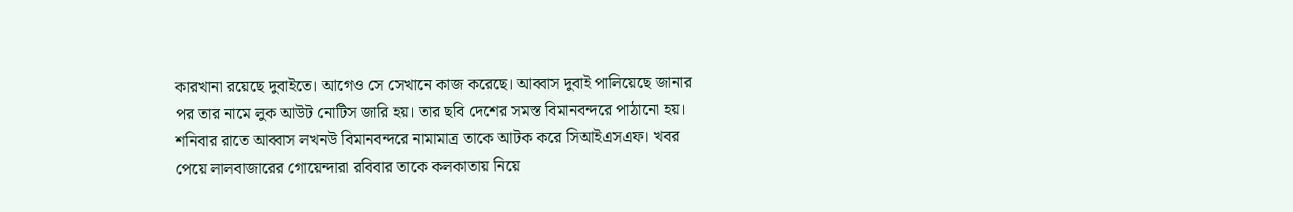কারখানা রয়েছে দুবাইতে। আগেও সে সেখানে কাজ করেছে। আব্বাস দুবাই পালিয়েছে জানার পর তার নামে লুক আউট নোটিস জারি হয়। তার ছবি দেশের সমস্ত বিমানবন্দরে পাঠানো হয়। শনিবার রাতে আব্বাস লখনউ বিমানবন্দরে নামামাত্র তাকে আটক করে সিআইএসএফ। খবর পেয়ে লালবাজারের গোয়েন্দারা রবিবার তাকে কলকাতায় নিয়ে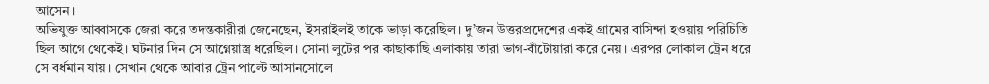আসেন।
অভিযুক্ত আব্বাসকে জেরা করে তদন্তকারীরা জেনেছেন, ইসরাইলই তাকে ভাড়া করেছিল। দু’জন উত্তরপ্রদেশের একই গ্রামের বাসিন্দা হওয়ায় পরিচিতি ছিল আগে থেকেই। ঘটনার দিন সে আগ্নেয়াস্ত্র ধরেছিল। সোনা লুটের পর কাছাকাছি এলাকায় তারা ভাগ-বাঁটোয়ারা করে নেয়। এরপর লোকাল ট্রেন ধরে সে বর্ধমান যায়। সেখান থেকে আবার ট্রেন পাল্টে আসানসোলে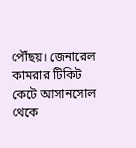পৌঁছয়। জেনারেল কামরার টিকিট কেটে আসানসোল থেকে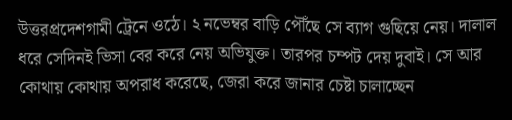উত্তরপ্রদেশগামী ট্রেনে ওঠে। ২ নভেম্বর বাড়ি পৌঁছে সে ব্যাগ গুছিয়ে নেয়। দালাল ধরে সেদিনই ভিসা বের করে নেয় অভিযুক্ত। তারপর চম্পট দেয় দুবাই। সে আর কোথায় কোথায় অপরাধ করেছে, জেরা করে জানার চেষ্টা চালাচ্ছেন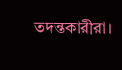তদন্তকারীরা।